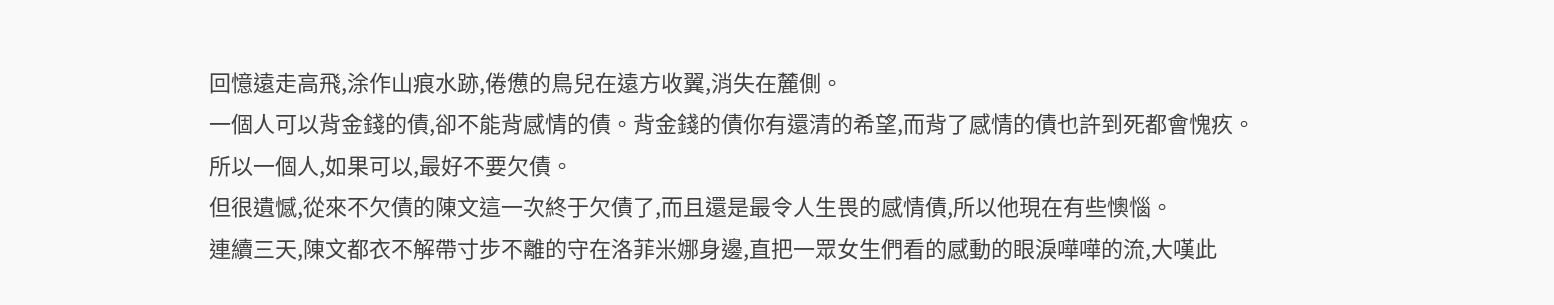回憶遠走高飛,涂作山痕水跡,倦憊的鳥兒在遠方收翼,消失在麓側。
一個人可以背金錢的債,卻不能背感情的債。背金錢的債你有還清的希望,而背了感情的債也許到死都會愧疚。
所以一個人,如果可以,最好不要欠債。
但很遺憾,從來不欠債的陳文這一次終于欠債了,而且還是最令人生畏的感情債,所以他現在有些懊惱。
連續三天,陳文都衣不解帶寸步不離的守在洛菲米娜身邊,直把一眾女生們看的感動的眼淚嘩嘩的流,大嘆此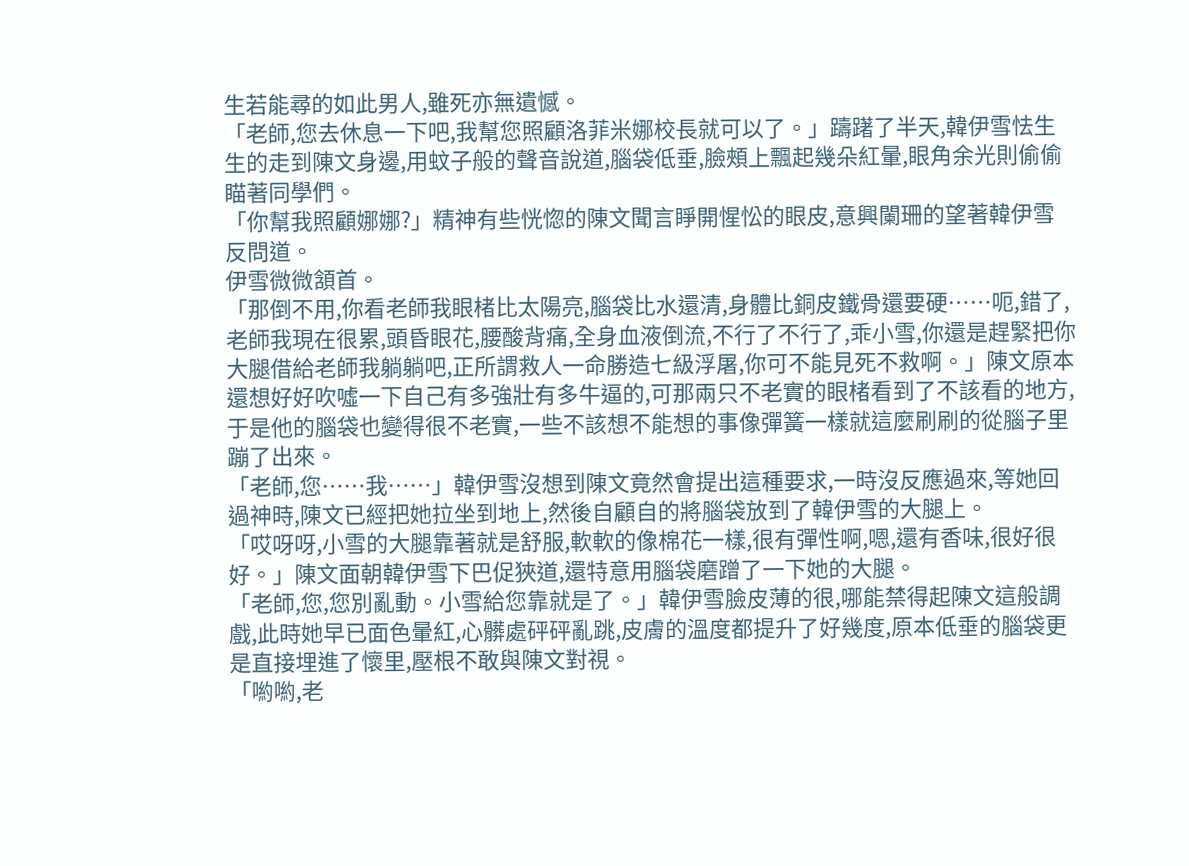生若能尋的如此男人,雖死亦無遺憾。
「老師,您去休息一下吧,我幫您照顧洛菲米娜校長就可以了。」躊躇了半天,韓伊雪怯生生的走到陳文身邊,用蚊子般的聲音說道,腦袋低垂,臉頰上飄起幾朵紅暈,眼角余光則偷偷瞄著同學們。
「你幫我照顧娜娜?」精神有些恍惚的陳文聞言睜開惺忪的眼皮,意興闌珊的望著韓伊雪反問道。
伊雪微微頷首。
「那倒不用,你看老師我眼楮比太陽亮,腦袋比水還清,身體比銅皮鐵骨還要硬……呃,錯了,老師我現在很累,頭昏眼花,腰酸背痛,全身血液倒流,不行了不行了,乖小雪,你還是趕緊把你大腿借給老師我躺躺吧,正所謂救人一命勝造七級浮屠,你可不能見死不救啊。」陳文原本還想好好吹噓一下自己有多強壯有多牛逼的,可那兩只不老實的眼楮看到了不該看的地方,于是他的腦袋也變得很不老實,一些不該想不能想的事像彈簧一樣就這麼刷刷的從腦子里蹦了出來。
「老師,您……我……」韓伊雪沒想到陳文竟然會提出這種要求,一時沒反應過來,等她回過神時,陳文已經把她拉坐到地上,然後自顧自的將腦袋放到了韓伊雪的大腿上。
「哎呀呀,小雪的大腿靠著就是舒服,軟軟的像棉花一樣,很有彈性啊,嗯,還有香味,很好很好。」陳文面朝韓伊雪下巴促狹道,還特意用腦袋磨蹭了一下她的大腿。
「老師,您,您別亂動。小雪給您靠就是了。」韓伊雪臉皮薄的很,哪能禁得起陳文這般調戲,此時她早已面色暈紅,心髒處砰砰亂跳,皮膚的溫度都提升了好幾度,原本低垂的腦袋更是直接埋進了懷里,壓根不敢與陳文對視。
「喲喲,老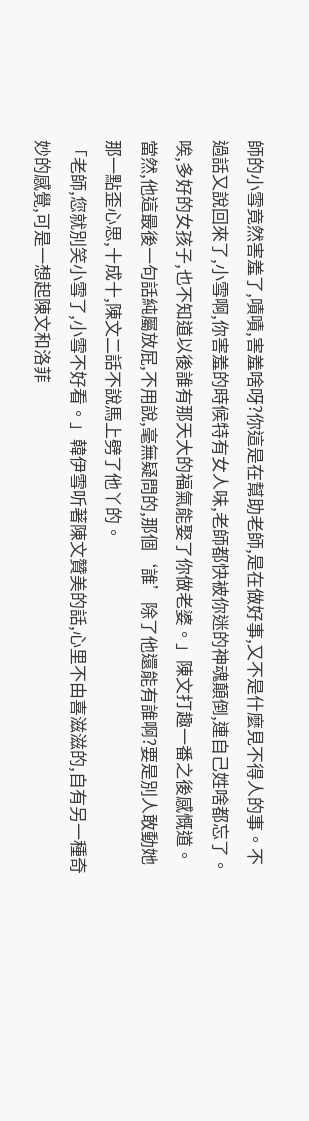師的小雪竟然害羞了,嘖嘖,害羞啥呀?你這是在幫助老師,是在做好事,又不是什麼見不得人的事。不過話又說回來了,小雪啊,你害羞的時候特有女人味,老師都快被你迷的神魂顛倒,連自己姓啥都忘了。唉,多好的女孩子,也不知道以後誰有那天大的福氣能娶了你做老婆。」陳文打趣一番之後感慨道。當然,他這最後一句話純屬放屁,不用說,毫無疑問的,那個‘誰’除了他還能有誰啊?要是別人敢動她那一點歪心思,十成十,陳文二話不說馬上劈了他丫的。
「老師,您就別笑小雪了,小雪不好看。」韓伊雪听著陳文贊美的話,心里不由喜滋滋的,自有另一種奇妙的感覺,可是一想起陳文和洛菲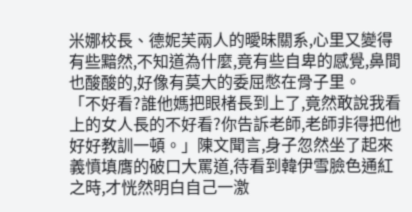米娜校長、德妮芙兩人的曖昧關系,心里又變得有些黯然,不知道為什麼,竟有些自卑的感覺,鼻間也酸酸的,好像有莫大的委屈憋在骨子里。
「不好看?誰他媽把眼楮長到上了,竟然敢說我看上的女人長的不好看?你告訴老師,老師非得把他好好教訓一頓。」陳文聞言,身子忽然坐了起來義憤填膺的破口大罵道,待看到韓伊雪臉色通紅之時,才恍然明白自己一激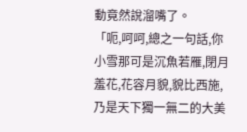動竟然說溜嘴了。
「呃,呵呵,總之一句話,你小雪那可是沉魚若雁,閉月羞花,花容月貌,貌比西施,乃是天下獨一無二的大美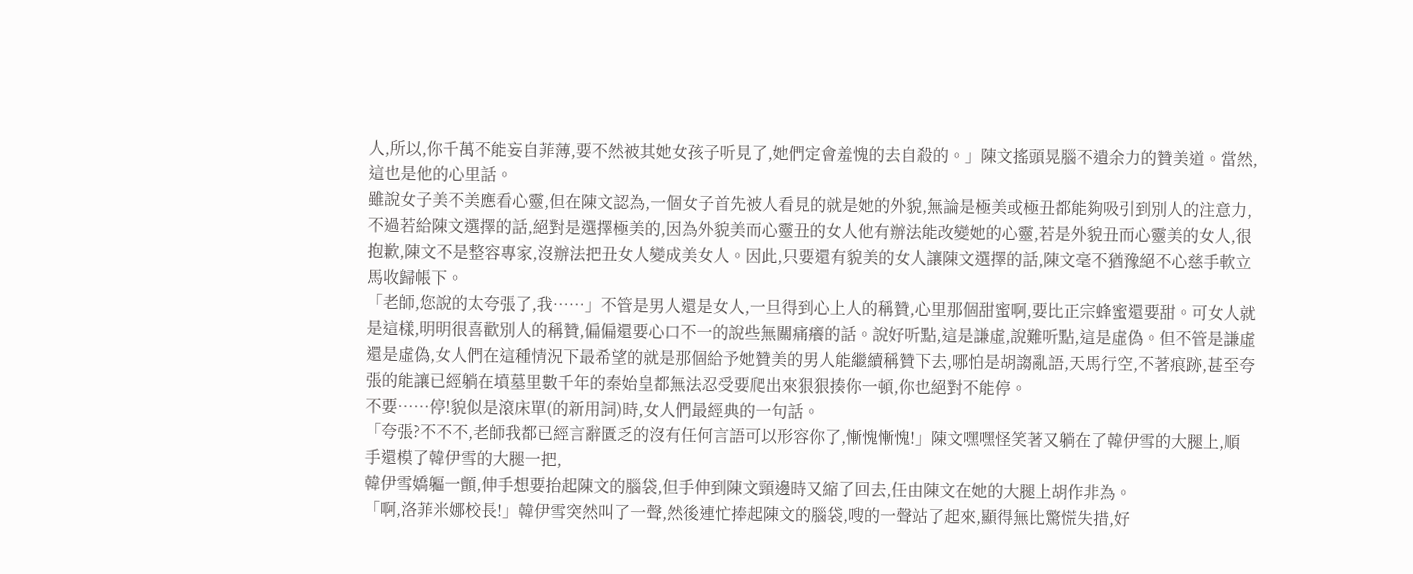人,所以,你千萬不能妄自菲薄,要不然被其她女孩子听見了,她們定會羞愧的去自殺的。」陳文搖頭晃腦不遺余力的贊美道。當然,這也是他的心里話。
雖說女子美不美應看心靈,但在陳文認為,一個女子首先被人看見的就是她的外貌,無論是極美或極丑都能夠吸引到別人的注意力,不過若給陳文選擇的話,絕對是選擇極美的,因為外貌美而心靈丑的女人他有辦法能改變她的心靈,若是外貌丑而心靈美的女人,很抱歉,陳文不是整容專家,沒辦法把丑女人變成美女人。因此,只要還有貌美的女人讓陳文選擇的話,陳文毫不猶豫絕不心慈手軟立馬收歸帳下。
「老師,您說的太夸張了,我……」不管是男人還是女人,一旦得到心上人的稱贊,心里那個甜蜜啊,要比正宗蜂蜜還要甜。可女人就是這樣,明明很喜歡別人的稱贊,偏偏還要心口不一的說些無關痛癢的話。說好听點,這是謙虛,說難听點,這是虛偽。但不管是謙虛還是虛偽,女人們在這種情況下最希望的就是那個給予她贊美的男人能繼續稱贊下去,哪怕是胡謅亂語,天馬行空,不著痕跡,甚至夸張的能讓已經躺在墳墓里數千年的秦始皇都無法忍受要爬出來狠狠揍你一頓,你也絕對不能停。
不要……停!貌似是滾床單(的新用詞)時,女人們最經典的一句話。
「夸張?不不不,老師我都已經言辭匱乏的沒有任何言語可以形容你了,慚愧慚愧!」陳文嘿嘿怪笑著又躺在了韓伊雪的大腿上,順手還模了韓伊雪的大腿一把,
韓伊雪嬌軀一顫,伸手想要抬起陳文的腦袋,但手伸到陳文頸邊時又縮了回去,任由陳文在她的大腿上胡作非為。
「啊,洛菲米娜校長!」韓伊雪突然叫了一聲,然後連忙捧起陳文的腦袋,嗖的一聲站了起來,顯得無比驚慌失措,好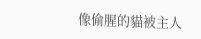像偷腥的貓被主人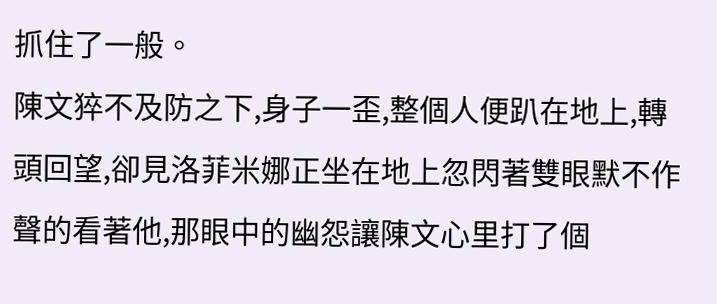抓住了一般。
陳文猝不及防之下,身子一歪,整個人便趴在地上,轉頭回望,卻見洛菲米娜正坐在地上忽閃著雙眼默不作聲的看著他,那眼中的幽怨讓陳文心里打了個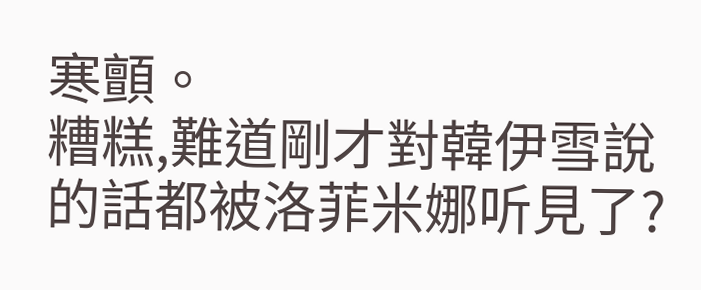寒顫。
糟糕,難道剛才對韓伊雪說的話都被洛菲米娜听見了?